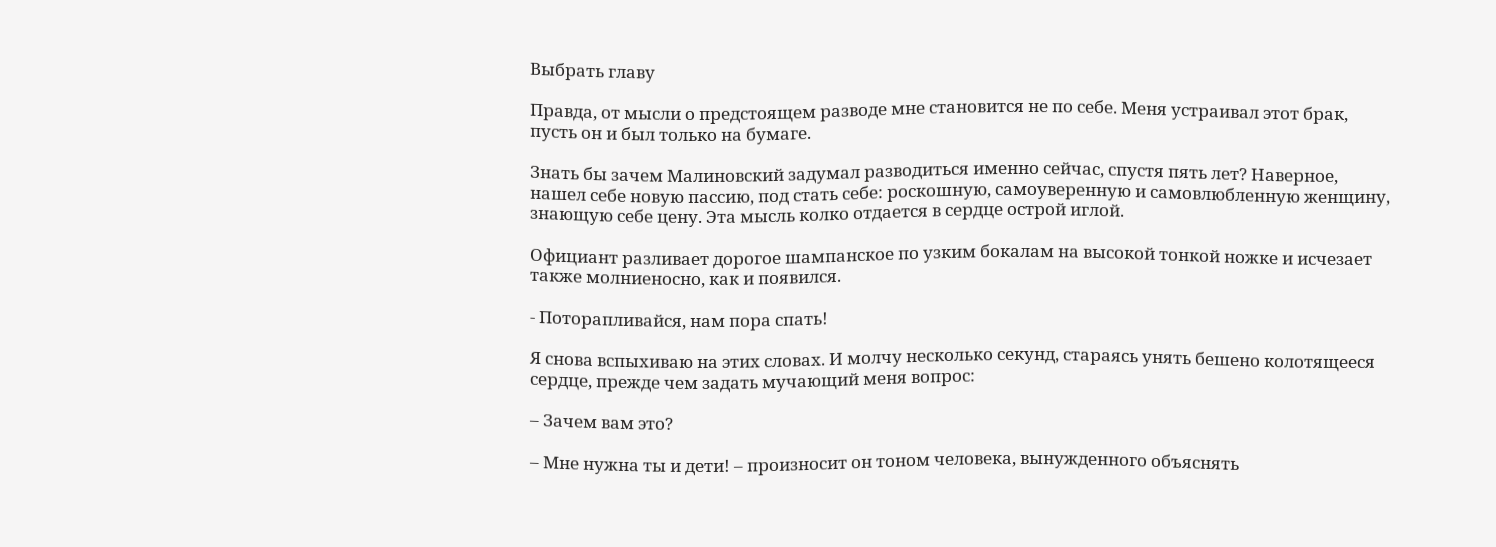Выбрать главу

Правда, от мысли о предстоящем разводе мне становится не по себе. Меня устраивал этот брак, пусть он и был только на бумаге.

Знать бы зачем Малиновский задумал разводиться именно сейчас, спустя пять лет? Наверное, нашел себе новую пассию, под стать себе: роскошную, самоуверенную и самовлюбленную женщину, знающую себе цену. Эта мысль колко отдается в сердце острой иглой.

Официант разливает дорогое шампанское по узким бокалам на высокой тонкой ножке и исчезает также молниеносно, как и появился.

- Поторапливайся, нам пора спать!

Я снова вспыхиваю на этих словах. И молчу несколько секунд, стараясь унять бешено колотящееся сердце, прежде чем задать мучающий меня вопрос:

– Зачем вам это?

– Мне нужна ты и дети! – произносит он тоном человека, вынужденного объяснять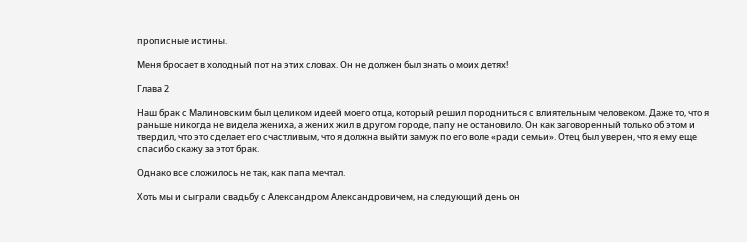прописные истины.

Меня бросает в холодный пот на этих словах. Он не должен был знать о моих детях!

Глава 2

Наш брак с Малиновским был целиком идеей моего отца, который решил породниться с влиятельным человеком. Даже то, что я раньше никогда не видела жениха, а жених жил в другом городе, папу не остановило. Он как заговоренный только об этом и твердил, что это сделает его счастливым, что я должна выйти замуж по его воле «ради семьи». Отец был уверен, что я ему еще спасибо скажу за этот брак.

Однако все сложилось не так, как папа мечтал.

Хоть мы и сыграли свадьбу с Александром Александровичем, на следующий день он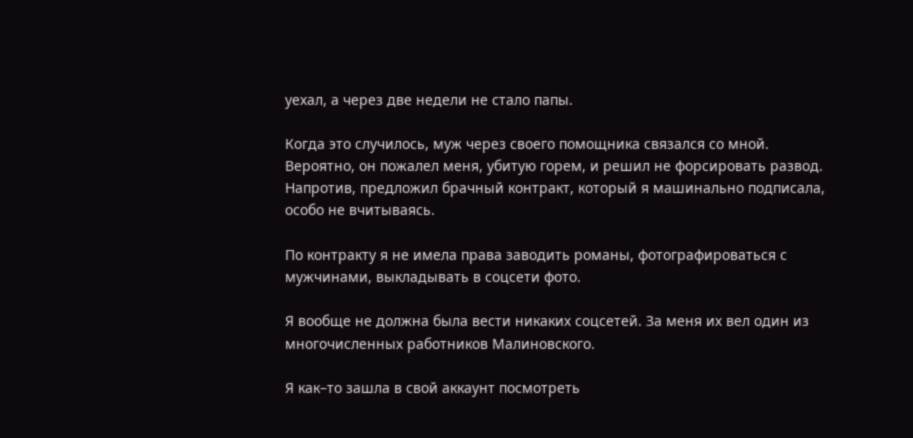уехал, а через две недели не стало папы.

Когда это случилось, муж через своего помощника связался со мной. Вероятно, он пожалел меня, убитую горем, и решил не форсировать развод. Напротив, предложил брачный контракт, который я машинально подписала, особо не вчитываясь.

По контракту я не имела права заводить романы, фотографироваться с мужчинами, выкладывать в соцсети фото.

Я вообще не должна была вести никаких соцсетей. За меня их вел один из многочисленных работников Малиновского.

Я как–то зашла в свой аккаунт посмотреть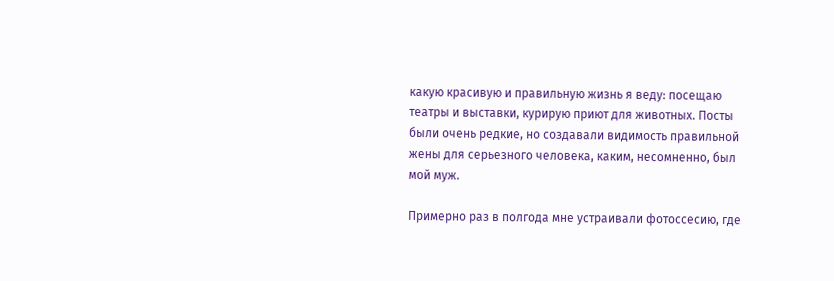какую красивую и правильную жизнь я веду: посещаю театры и выставки, курирую приют для животных. Посты были очень редкие, но создавали видимость правильной жены для серьезного человека, каким, несомненно, был мой муж.

Примерно раз в полгода мне устраивали фотоссесию, где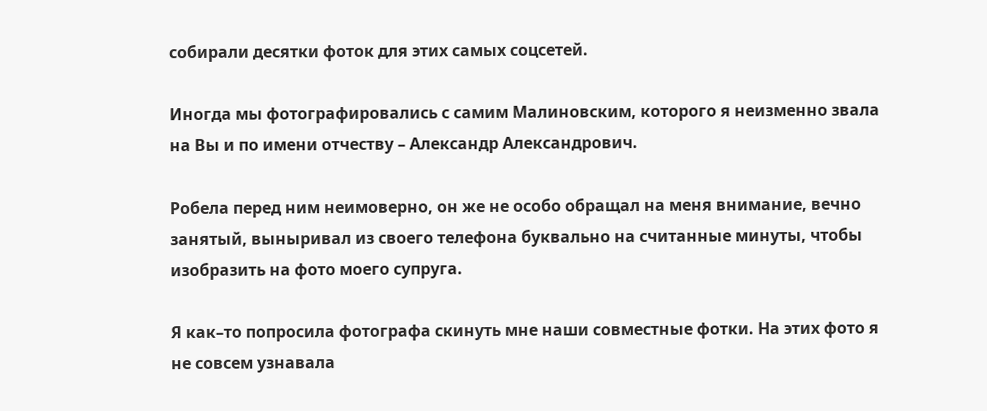собирали десятки фоток для этих самых соцсетей.

Иногда мы фотографировались с самим Малиновским, которого я неизменно звала на Вы и по имени отчеству – Александр Александрович.

Робела перед ним неимоверно, он же не особо обращал на меня внимание, вечно занятый, выныривал из своего телефона буквально на считанные минуты, чтобы изобразить на фото моего супруга.

Я как–то попросила фотографа скинуть мне наши совместные фотки. На этих фото я не совсем узнавала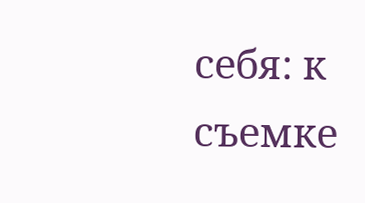себя: к съемке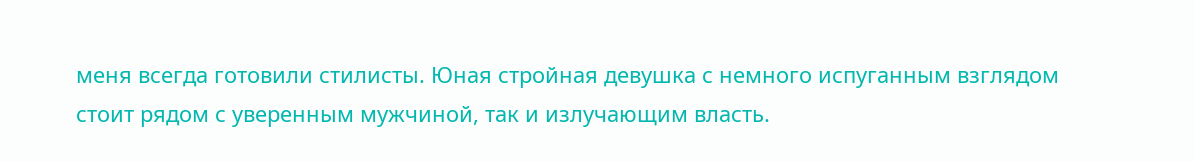меня всегда готовили стилисты. Юная стройная девушка с немного испуганным взглядом стоит рядом с уверенным мужчиной, так и излучающим власть.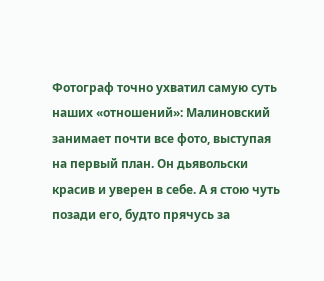Фотограф точно ухватил самую суть наших «отношений»: Малиновский занимает почти все фото, выступая на первый план. Он дьявольски красив и уверен в себе. А я стою чуть позади его, будто прячусь за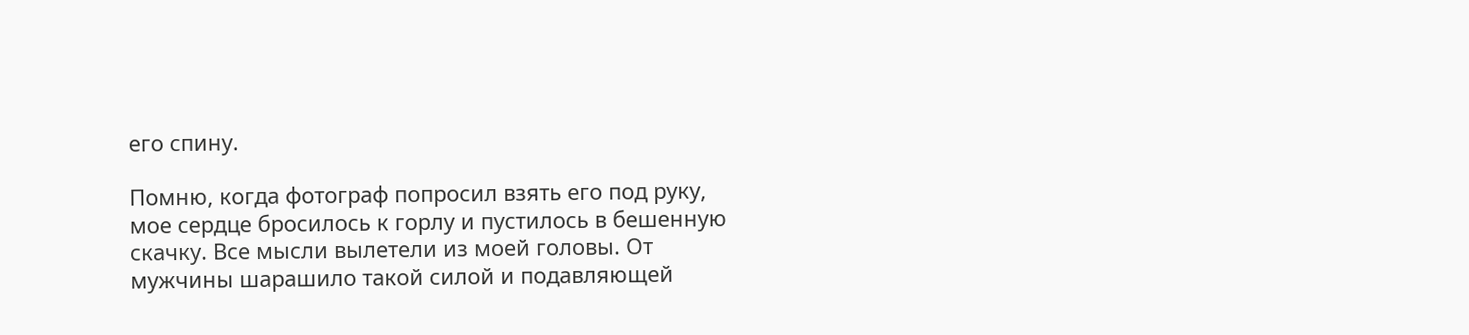его спину.

Помню, когда фотограф попросил взять его под руку, мое сердце бросилось к горлу и пустилось в бешенную скачку. Все мысли вылетели из моей головы. От мужчины шарашило такой силой и подавляющей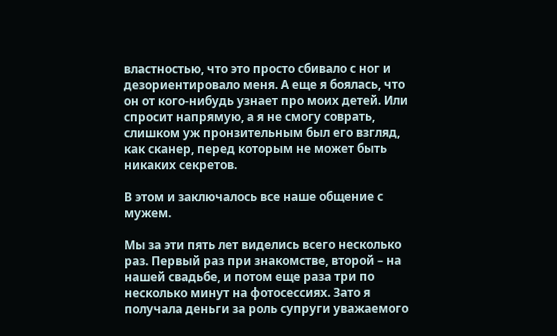властностью, что это просто сбивало с ног и дезориентировало меня. А еще я боялась, что он от кого-нибудь узнает про моих детей. Или спросит напрямую, а я не смогу соврать, слишком уж пронзительным был его взгляд, как сканер, перед которым не может быть никаких секретов.

В этом и заключалось все наше общение с мужем.

Мы за эти пять лет виделись всего несколько раз. Первый раз при знакомстве, второй – на нашей свадьбе, и потом еще раза три по несколько минут на фотосессиях. Зато я получала деньги за роль супруги уважаемого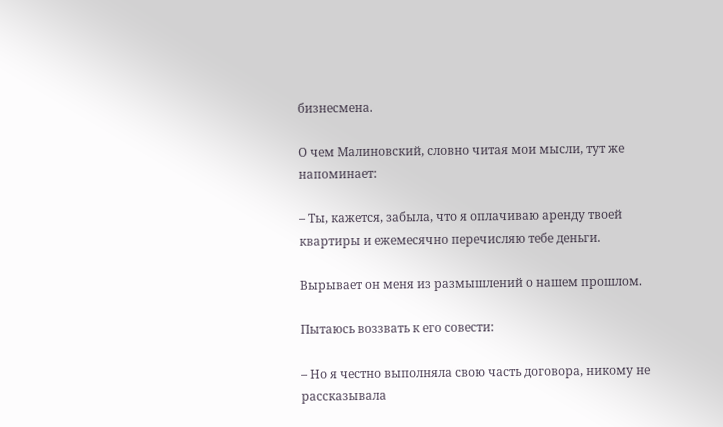бизнесмена.

О чем Малиновский, словно читая мои мысли, тут же напоминает:

– Ты, кажется, забыла, что я оплачиваю аренду твоей квартиры и ежемесячно перечисляю тебе деньги.

Вырывает он меня из размышлений о нашем прошлом.

Пытаюсь воззвать к его совести:

– Но я честно выполняла свою часть договора, никому не рассказывала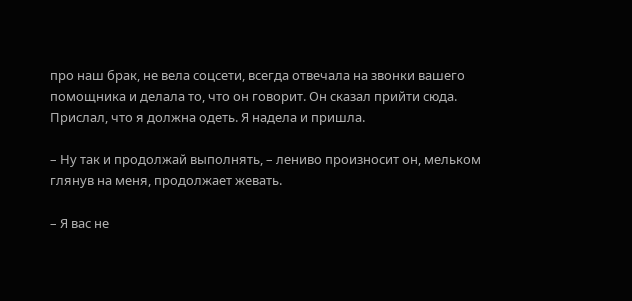про наш брак, не вела соцсети, всегда отвечала на звонки вашего помощника и делала то, что он говорит. Он сказал прийти сюда. Прислал, что я должна одеть. Я надела и пришла.

– Ну так и продолжай выполнять, – лениво произносит он, мельком глянув на меня, продолжает жевать.

– Я вас не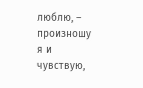люблю, – произношу я и чувствую,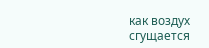как воздух сгущается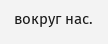вокруг нас.